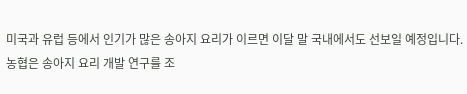미국과 유럽 등에서 인기가 많은 송아지 요리가 이르면 이달 말 국내에서도 선보일 예정입니다.
농협은 송아지 요리 개발 연구를 조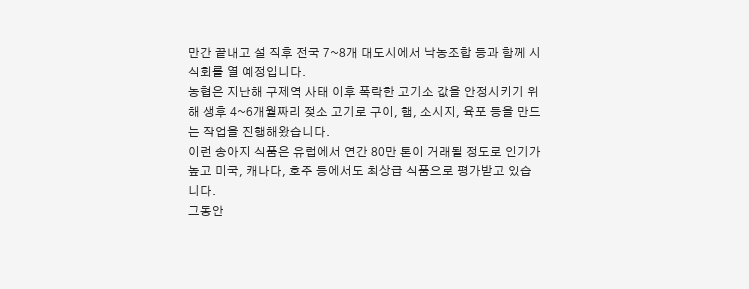만간 끝내고 설 직후 전국 7~8개 대도시에서 낙농조합 등과 함께 시식회를 열 예정입니다.
농협은 지난해 구제역 사태 이후 폭락한 고기소 값을 안정시키기 위해 생후 4~6개월짜리 젖소 고기로 구이, 햄, 소시지, 육포 등을 만드는 작업을 진행해왔습니다.
이런 송아지 식품은 유럽에서 연간 80만 톤이 거래될 정도로 인기가 높고 미국, 캐나다, 호주 등에서도 최상급 식품으로 평가받고 있습니다.
그동안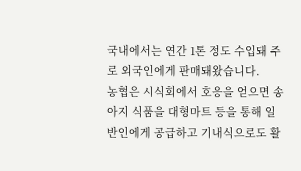국내에서는 연간 1톤 정도 수입돼 주로 외국인에게 판매돼왔습니다.
농협은 시식회에서 호응을 얻으면 송아지 식품을 대형마트 등을 통해 일반인에게 공급하고 기내식으로도 활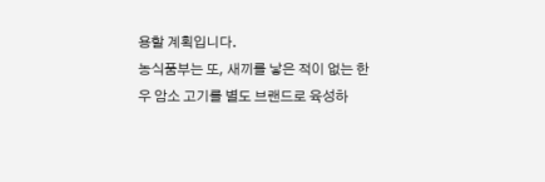용할 계획입니다.
농식품부는 또, 새끼를 낳은 적이 없는 한우 암소 고기를 별도 브랜드로 육성하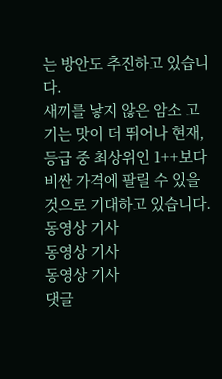는 방안도 추진하고 있습니다.
새끼를 낳지 않은 암소 고기는 맛이 더 뛰어나 현재, 등급 중 최상위인 1++보다 비싼 가격에 팔릴 수 있을 것으로 기대하고 있습니다.
동영상 기사
동영상 기사
동영상 기사
댓글